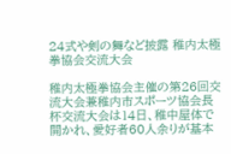24式や剣の舞など披露 稚内太極拳協会交流大会

稚内太極拳協会主催の第26回交流大会兼稚内市スポーツ協会長杯交流大会は14日、稚中屋体で開かれ、愛好者60人余りが基本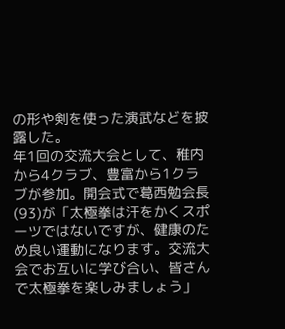の形や剣を使った演武などを披露した。
年1回の交流大会として、稚内から4クラブ、豊富から1クラブが参加。開会式で葛西勉会長(93)が「太極拳は汗をかくスポーツではないですが、健康のため良い運動になります。交流大会でお互いに学び合い、皆さんで太極拳を楽しみましょう」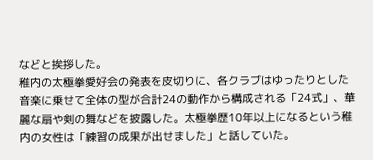などと挨拶した。
稚内の太極拳愛好会の発表を皮切りに、各クラブはゆったりとした音楽に乗せて全体の型が合計24の動作から構成される「24式」、華麗な扇や剣の舞などを披露した。太極拳歴10年以上になるという稚内の女性は「練習の成果が出せました」と話していた。